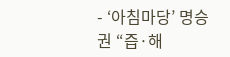- ‘아침마당’ 명승권 “즙·해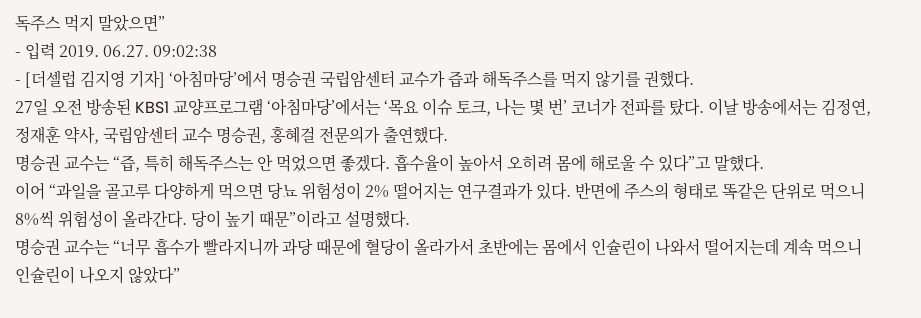독주스 먹지 말았으면”
- 입력 2019. 06.27. 09:02:38
- [더셀럽 김지영 기자] ‘아침마당’에서 명승권 국립암센터 교수가 즙과 해독주스를 먹지 않기를 권했다.
27일 오전 방송된 KBS1 교양프로그램 ‘아침마당’에서는 ‘목요 이슈 토크, 나는 몇 번’ 코너가 전파를 탔다. 이날 방송에서는 김정연, 정재훈 약사, 국립암센터 교수 명승권, 홍혜걸 전문의가 출연했다.
명승권 교수는 “즙, 특히 해독주스는 안 먹었으면 좋겠다. 흡수율이 높아서 오히려 몸에 해로울 수 있다”고 말했다.
이어 “과일을 골고루 다양하게 먹으면 당뇨 위험성이 2% 떨어지는 연구결과가 있다. 반면에 주스의 형태로 똑같은 단위로 먹으니 8%씩 위험성이 올라간다. 당이 높기 때문”이라고 설명했다.
명승권 교수는 “너무 흡수가 빨라지니까 과당 때문에 혈당이 올라가서 초반에는 몸에서 인슐린이 나와서 떨어지는데 계속 먹으니 인슐린이 나오지 않았다”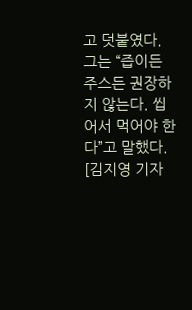고 덧붙였다.
그는 “즙이든 주스든 권장하지 않는다. 씹어서 먹어야 한다”고 말했다.
[김지영 기자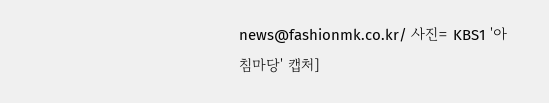news@fashionmk.co.kr/ 사진= KBS1 '아침마당' 캡처]